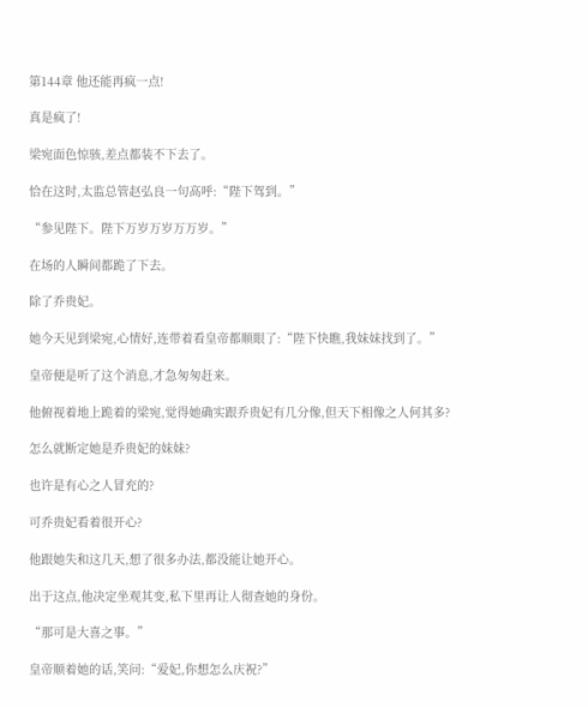第144章 他还能再疯一点!

真是疯了!

梁宛面色惊骇,差点都装不下去了。

恰在这时,太监总管赵弘良一句高呼:“陛下驾到。”

“参见陛下。陛下万岁万岁万万岁。”

在场的人瞬间都跪了下去。

除了乔贵妃。

她今天见到梁宛,心情好,连带着看皇帝都顺眼了:“陛下快瞧,我妹妹找到了。”

皇帝便是听了这个消息,才急匆匆赶来。

他俯视着地上跪着的梁宛,觉得她确实跟乔贵妃有几分像,但天下相像之人何其多?

怎么就断定她是乔贵妃的妹妹?

也许是有心之人冒充的?

可乔贵妃看着很开心?

他跟她失和这几天,想了很多办法,都没能让她开心。

出于这点,他决定坐观其变,私下里再让人彻查她的身份。

“那可是大喜之事。”

皇帝顺着她的话,笑问:“爱妃,你想怎么庆祝?”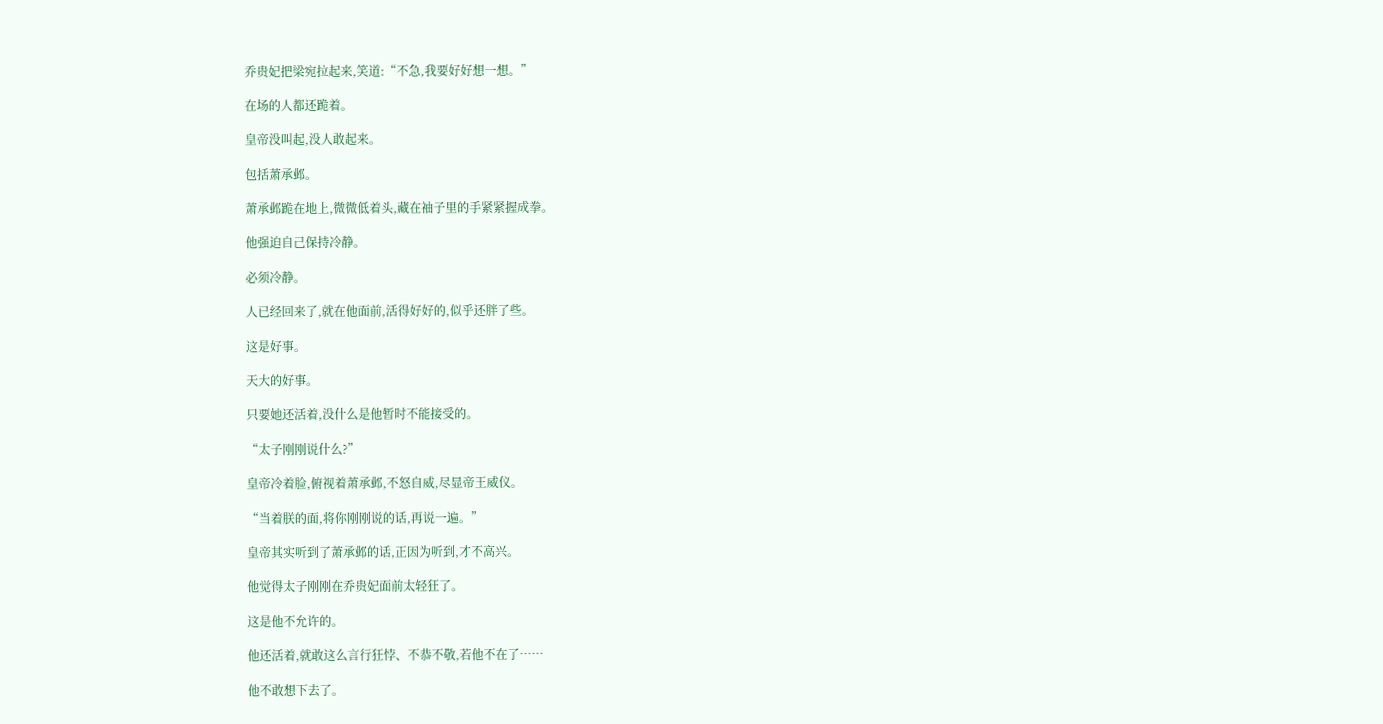乔贵妃把梁宛拉起来,笑道:“不急,我要好好想一想。”

在场的人都还跪着。

皇帝没叫起,没人敢起来。

包括萧承邺。

萧承邺跪在地上,微微低着头,藏在袖子里的手紧紧握成拳。

他强迫自己保持冷静。

必须冷静。

人已经回来了,就在他面前,活得好好的,似乎还胖了些。

这是好事。

天大的好事。

只要她还活着,没什么是他暂时不能接受的。

“太子刚刚说什么?”

皇帝冷着脸,俯视着萧承邺,不怒自威,尽显帝王威仪。

“当着朕的面,将你刚刚说的话,再说一遍。”

皇帝其实听到了萧承邺的话,正因为听到,才不高兴。

他觉得太子刚刚在乔贵妃面前太轻狂了。

这是他不允许的。

他还活着,就敢这么言行狂悖、不恭不敬,若他不在了……

他不敢想下去了。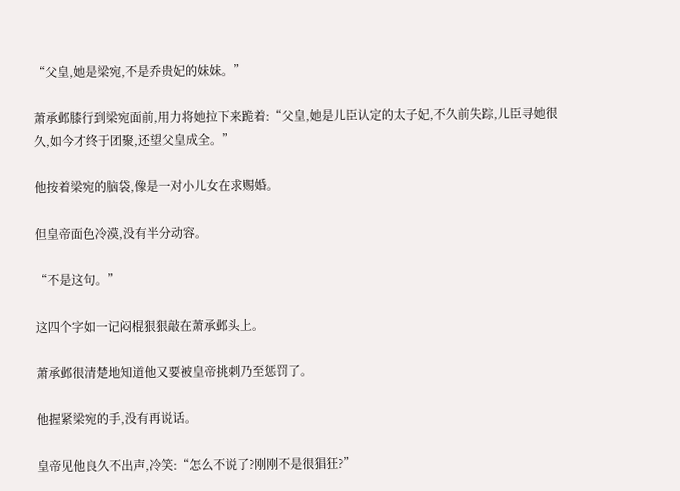“父皇,她是梁宛,不是乔贵妃的妹妹。”

萧承邺膝行到梁宛面前,用力将她拉下来跪着:“父皇,她是儿臣认定的太子妃,不久前失踪,儿臣寻她很久,如今才终于团聚,还望父皇成全。”

他按着梁宛的脑袋,像是一对小儿女在求赐婚。

但皇帝面色冷漠,没有半分动容。

“不是这句。”

这四个字如一记闷棍狠狠敲在萧承邺头上。

萧承邺很清楚地知道他又要被皇帝挑刺乃至惩罚了。

他握紧梁宛的手,没有再说话。

皇帝见他良久不出声,冷笑:“怎么不说了?刚刚不是很猖狂?”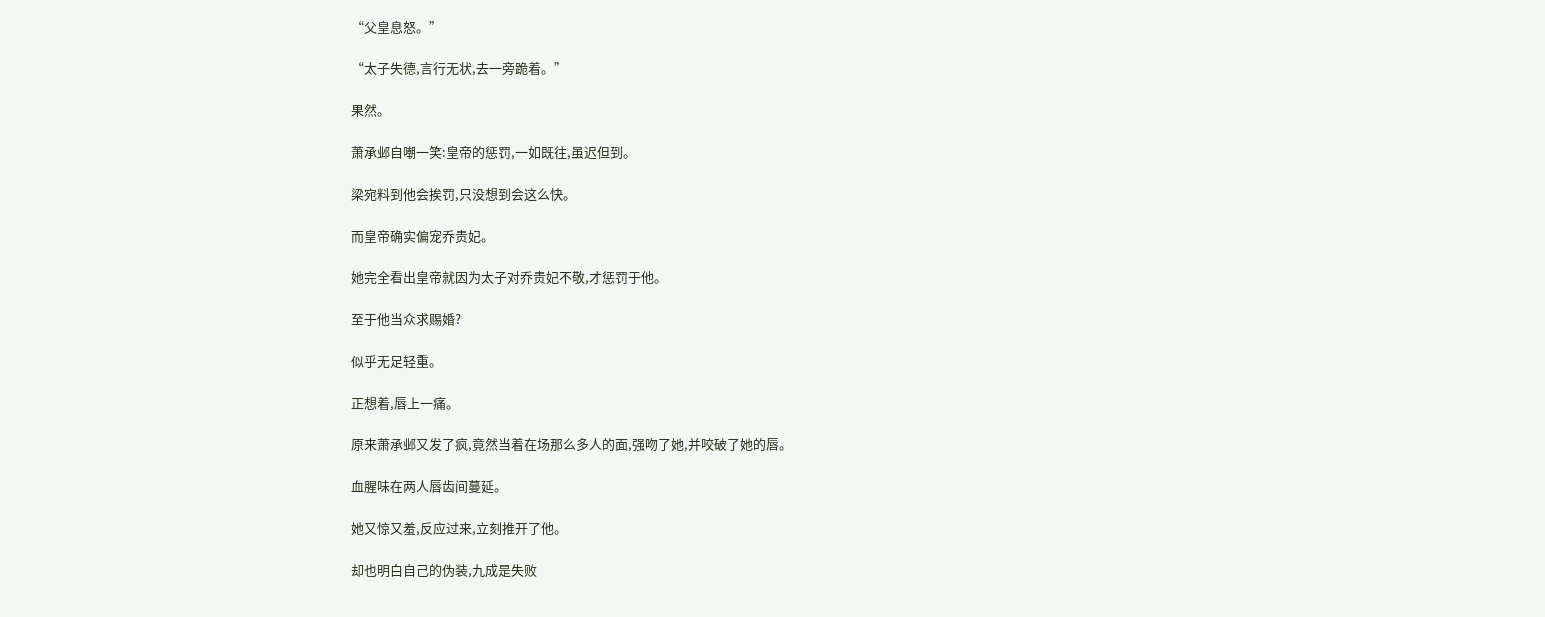“父皇息怒。”

“太子失德,言行无状,去一旁跪着。”

果然。

萧承邺自嘲一笑:皇帝的惩罚,一如既往,虽迟但到。

梁宛料到他会挨罚,只没想到会这么快。

而皇帝确实偏宠乔贵妃。

她完全看出皇帝就因为太子对乔贵妃不敬,才惩罚于他。

至于他当众求赐婚?

似乎无足轻重。

正想着,唇上一痛。

原来萧承邺又发了疯,竟然当着在场那么多人的面,强吻了她,并咬破了她的唇。

血腥味在两人唇齿间蔓延。

她又惊又羞,反应过来,立刻推开了他。

却也明白自己的伪装,九成是失败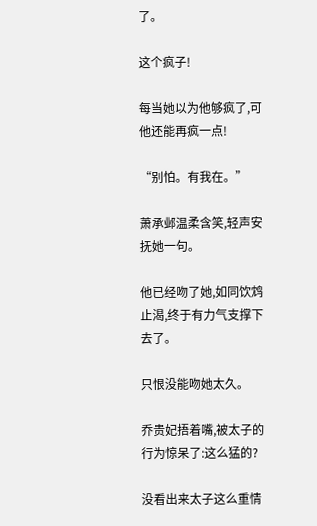了。

这个疯子!

每当她以为他够疯了,可他还能再疯一点!

“别怕。有我在。”

萧承邺温柔含笑,轻声安抚她一句。

他已经吻了她,如同饮鸩止渴,终于有力气支撑下去了。

只恨没能吻她太久。

乔贵妃捂着嘴,被太子的行为惊呆了:这么猛的?

没看出来太子这么重情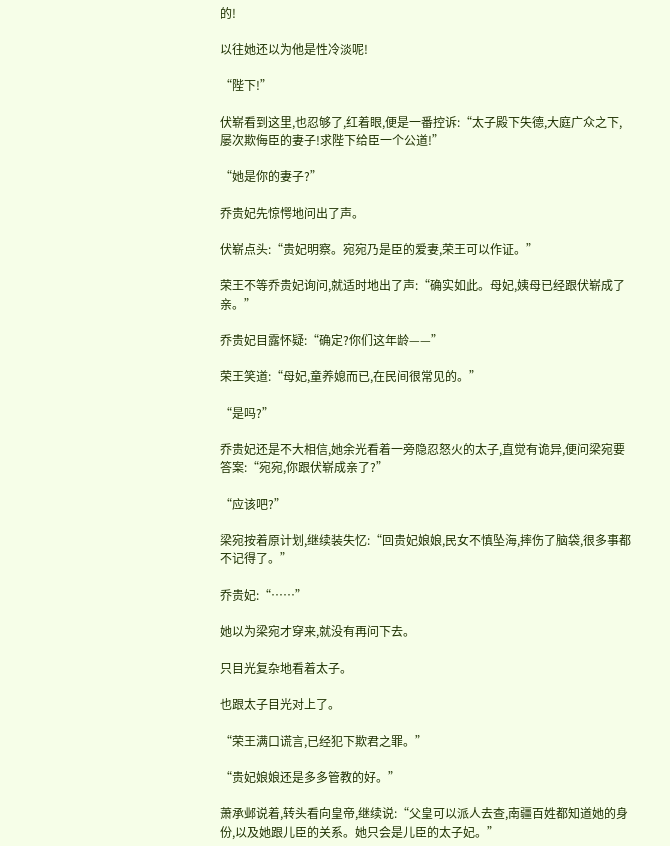的!

以往她还以为他是性冷淡呢!

“陛下!”

伏崭看到这里,也忍够了,红着眼,便是一番控诉:“太子殿下失德,大庭广众之下,屡次欺侮臣的妻子!求陛下给臣一个公道!”

“她是你的妻子?”

乔贵妃先惊愕地问出了声。

伏崭点头:“贵妃明察。宛宛乃是臣的爱妻,荣王可以作证。”

荣王不等乔贵妃询问,就适时地出了声:“确实如此。母妃,姨母已经跟伏崭成了亲。”

乔贵妃目露怀疑:“确定?你们这年龄——”

荣王笑道:“母妃,童养媳而已,在民间很常见的。”

“是吗?”

乔贵妃还是不大相信,她余光看着一旁隐忍怒火的太子,直觉有诡异,便问梁宛要答案:“宛宛,你跟伏崭成亲了?”

“应该吧?”

梁宛按着原计划,继续装失忆:“回贵妃娘娘,民女不慎坠海,摔伤了脑袋,很多事都不记得了。”

乔贵妃:“……”

她以为梁宛才穿来,就没有再问下去。

只目光复杂地看着太子。

也跟太子目光对上了。

“荣王满口谎言,已经犯下欺君之罪。”

“贵妃娘娘还是多多管教的好。”

萧承邺说着,转头看向皇帝,继续说:“父皇可以派人去查,南疆百姓都知道她的身份,以及她跟儿臣的关系。她只会是儿臣的太子妃。”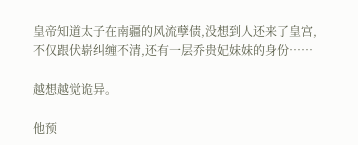皇帝知道太子在南疆的风流孽债,没想到人还来了皇宫,不仅跟伏崭纠缠不清,还有一层乔贵妃妹妹的身份……

越想越觉诡异。

他预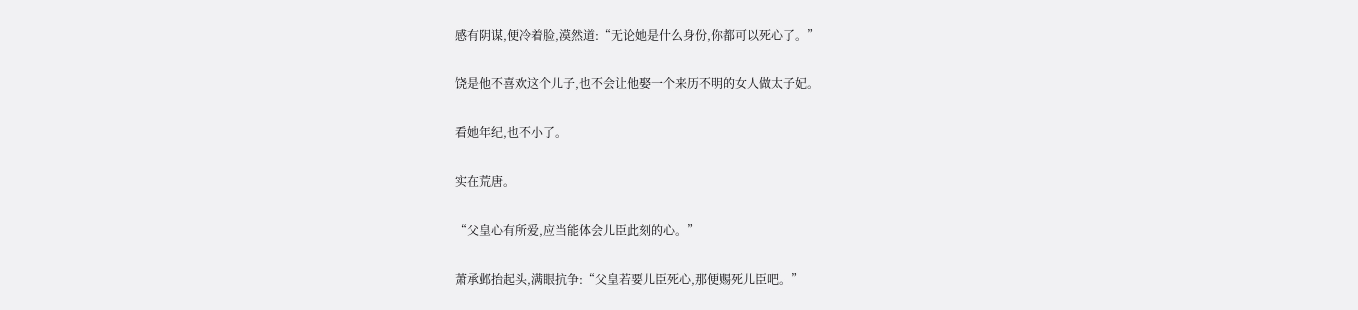感有阴谋,便冷着脸,漠然道:“无论她是什么身份,你都可以死心了。”

饶是他不喜欢这个儿子,也不会让他娶一个来历不明的女人做太子妃。

看她年纪,也不小了。

实在荒唐。

“父皇心有所爱,应当能体会儿臣此刻的心。”

萧承邺抬起头,满眼抗争:“父皇若要儿臣死心,那便赐死儿臣吧。”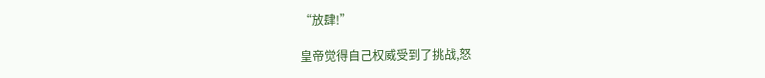“放肆!”

皇帝觉得自己权威受到了挑战,怒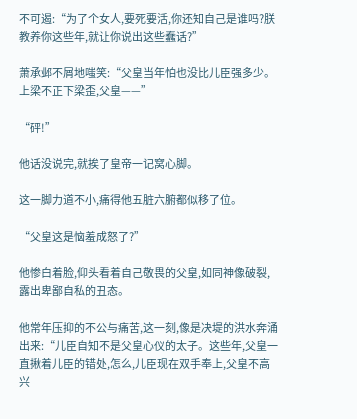不可遏:“为了个女人,要死要活,你还知自己是谁吗?朕教养你这些年,就让你说出这些蠢话?”

萧承邺不屑地嗤笑:“父皇当年怕也没比儿臣强多少。上梁不正下梁歪,父皇——”

“砰!”

他话没说完,就挨了皇帝一记窝心脚。

这一脚力道不小,痛得他五脏六腑都似移了位。

“父皇这是恼羞成怒了?”

他惨白着脸,仰头看着自己敬畏的父皇,如同神像破裂,露出卑鄙自私的丑态。

他常年压抑的不公与痛苦,这一刻,像是决堤的洪水奔涌出来:“儿臣自知不是父皇心仪的太子。这些年,父皇一直揪着儿臣的错处,怎么,儿臣现在双手奉上,父皇不高兴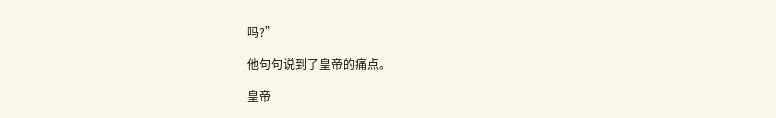吗?”

他句句说到了皇帝的痛点。

皇帝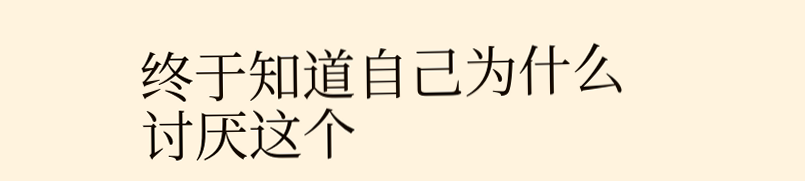终于知道自己为什么讨厌这个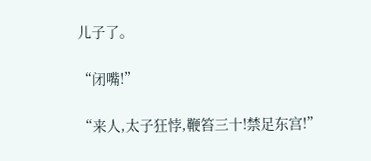儿子了。

“闭嘴!”

“来人,太子狂悖,鞭笞三十!禁足东宫!”